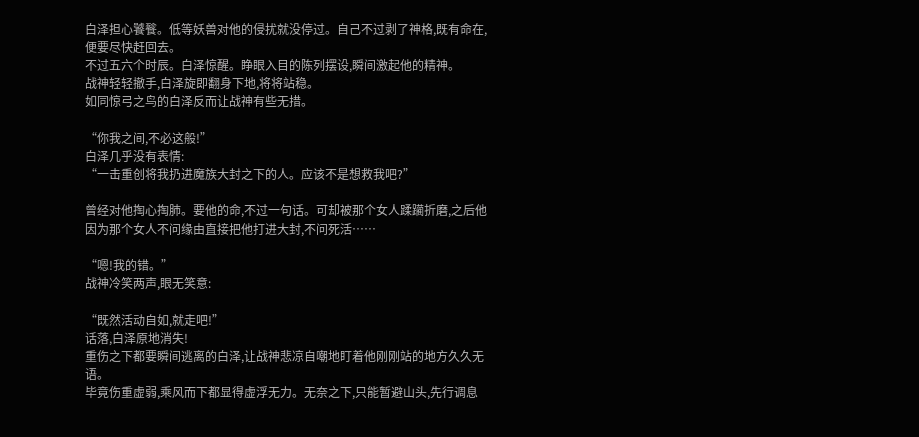白泽担心饕餮。低等妖兽对他的侵扰就没停过。自己不过剥了神格,既有命在,便要尽快赶回去。
不过五六个时辰。白泽惊醒。睁眼入目的陈列摆设,瞬间激起他的精神。
战神轻轻撤手,白泽旋即翻身下地,将将站稳。
如同惊弓之鸟的白泽反而让战神有些无措。

“你我之间,不必这般!”
白泽几乎没有表情:
“一击重创将我扔进魔族大封之下的人。应该不是想救我吧?”

曾经对他掏心掏肺。要他的命,不过一句话。可却被那个女人蹂躏折磨,之后他因为那个女人不问缘由直接把他打进大封,不问死活……

“嗯!我的错。”
战神冷笑两声,眼无笑意:

“既然活动自如,就走吧!”
话落,白泽原地消失!
重伤之下都要瞬间逃离的白泽,让战神悲凉自嘲地盯着他刚刚站的地方久久无语。
毕竟伤重虚弱,乘风而下都显得虚浮无力。无奈之下,只能暂避山头,先行调息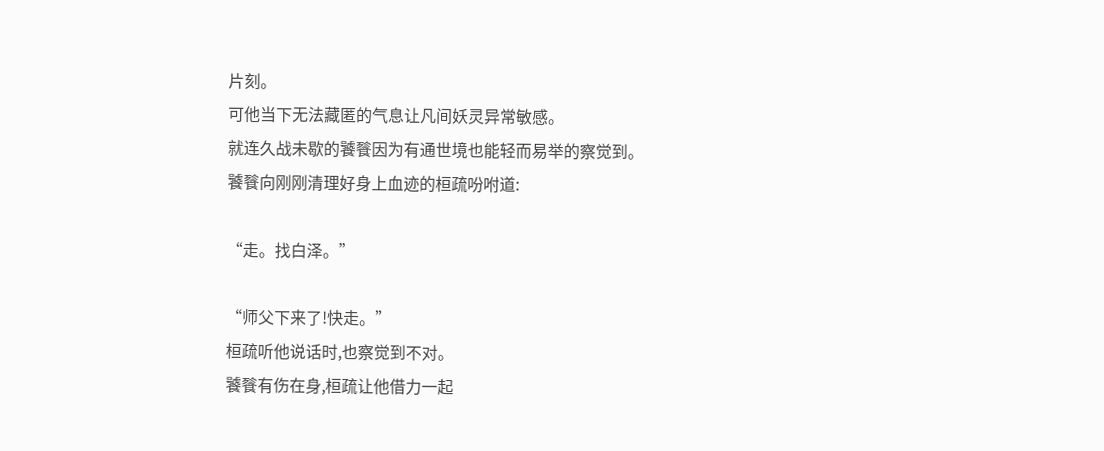片刻。
可他当下无法藏匿的气息让凡间妖灵异常敏感。
就连久战未歇的饕餮因为有通世境也能轻而易举的察觉到。
饕餮向刚刚清理好身上血迹的桓疏吩咐道:

“走。找白泽。”

“师父下来了!快走。”
桓疏听他说话时,也察觉到不对。
饕餮有伤在身,桓疏让他借力一起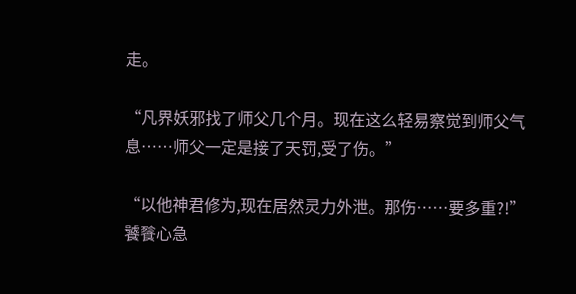走。

“凡界妖邪找了师父几个月。现在这么轻易察觉到师父气息……师父一定是接了天罚,受了伤。”

“以他神君修为,现在居然灵力外泄。那伤……要多重?!”
饕餮心急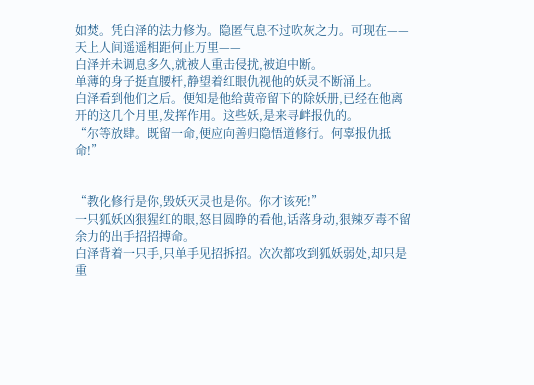如焚。凭白泽的法力修为。隐匿气息不过吹灰之力。可现在——
天上人间遥遥相距何止万里——
白泽并未调息多久,就被人重击侵扰,被迫中断。
单薄的身子挺直腰杆,静望着红眼仇视他的妖灵不断涌上。
白泽看到他们之后。便知是他给黄帝留下的除妖册,已经在他离开的这几个月里,发挥作用。这些妖,是来寻衅报仇的。
“尔等放肆。既留一命,便应向善归隐悟道修行。何辜报仇抵命!”


“教化修行是你,毁妖灭灵也是你。你才该死!”
一只狐妖凶狠猩红的眼,怒目圆睁的看他,话落身动,狠辣歹毒不留余力的出手招招搏命。
白泽背着一只手,只单手见招拆招。次次都攻到狐妖弱处,却只是重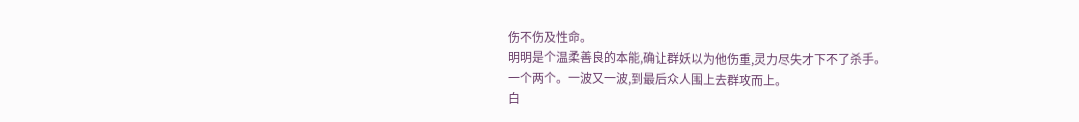伤不伤及性命。
明明是个温柔善良的本能,确让群妖以为他伤重,灵力尽失才下不了杀手。
一个两个。一波又一波,到最后众人围上去群攻而上。
白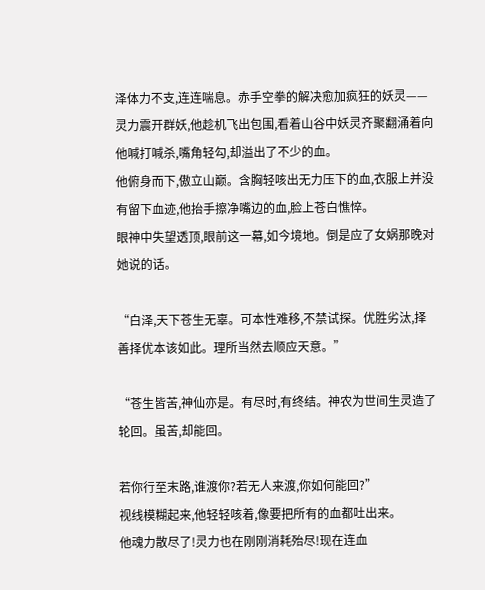泽体力不支,连连喘息。赤手空拳的解决愈加疯狂的妖灵——
灵力震开群妖,他趁机飞出包围,看着山谷中妖灵齐聚翻涌着向他喊打喊杀,嘴角轻勾,却溢出了不少的血。
他俯身而下,傲立山巅。含胸轻咳出无力压下的血,衣服上并没有留下血迹,他抬手擦净嘴边的血,脸上苍白憔悴。
眼神中失望透顶,眼前这一幕,如今境地。倒是应了女娲那晚对她说的话。

“白泽,天下苍生无辜。可本性难移,不禁试探。优胜劣汰,择善择优本该如此。理所当然去顺应天意。”

“苍生皆苦,神仙亦是。有尽时,有终结。神农为世间生灵造了轮回。虽苦,却能回。

若你行至末路,谁渡你?若无人来渡,你如何能回?”
视线模糊起来,他轻轻咳着,像要把所有的血都吐出来。
他魂力散尽了!灵力也在刚刚消耗殆尽!现在连血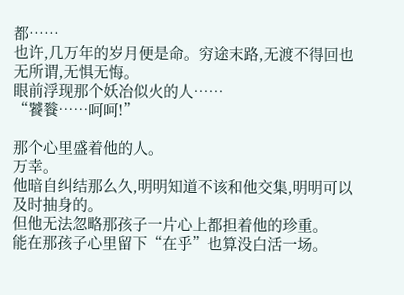都……
也许,几万年的岁月便是命。穷途末路,无渡不得回也无所谓,无惧无悔。
眼前浮现那个妖冶似火的人……
“饕餮……呵呵!”

那个心里盛着他的人。
万幸。
他暗自纠结那么久,明明知道不该和他交集,明明可以及时抽身的。
但他无法忽略那孩子一片心上都担着他的珍重。
能在那孩子心里留下“在乎”也算没白活一场。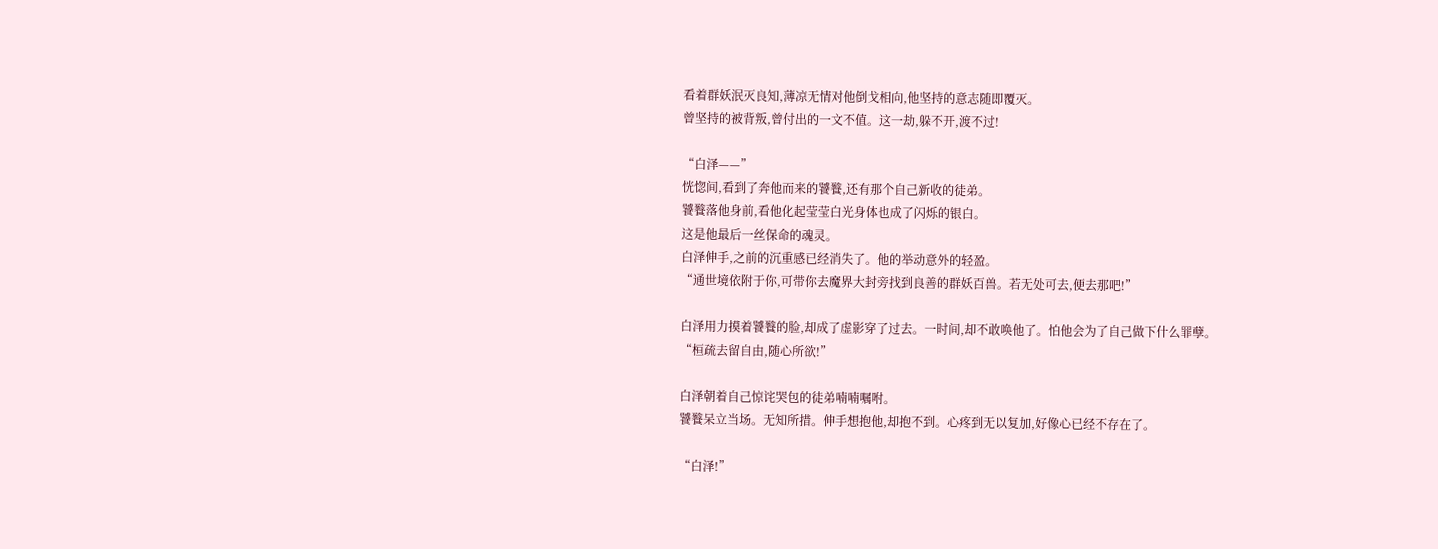看着群妖泯灭良知,薄凉无情对他倒戈相向,他坚持的意志随即覆灭。
曾坚持的被背叛,曾付出的一文不值。这一劫,躲不开,渡不过!

“白泽——”
恍惚间,看到了奔他而来的饕餮,还有那个自己新收的徒弟。
饕餮落他身前,看他化起莹莹白光身体也成了闪烁的银白。
这是他最后一丝保命的魂灵。
白泽伸手,之前的沉重感已经消失了。他的举动意外的轻盈。
“通世境依附于你,可带你去魔界大封旁找到良善的群妖百兽。若无处可去,便去那吧!”

白泽用力摸着饕餮的脸,却成了虚影穿了过去。一时间,却不敢唤他了。怕他会为了自己做下什么罪孽。
“桓疏去留自由,随心所欲!”

白泽朝着自己惊诧哭包的徒弟喃喃嘱咐。
饕餮呆立当场。无知所措。伸手想抱他,却抱不到。心疼到无以复加,好像心已经不存在了。

“白泽!”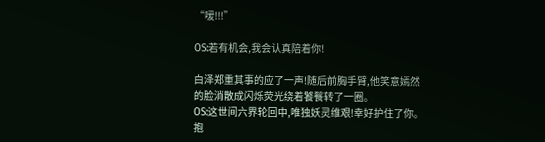“嗳!!!”

OS:若有机会,我会认真陪着你!

白泽郑重其事的应了一声!随后前胸手臂,他笑意嫣然的脸消散成闪烁荧光绕着饕餮转了一圈。
OS:这世间六界轮回中,唯独妖灵维艰!幸好护住了你。抱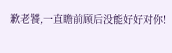歉老饕,一直瞻前顾后没能好好对你!